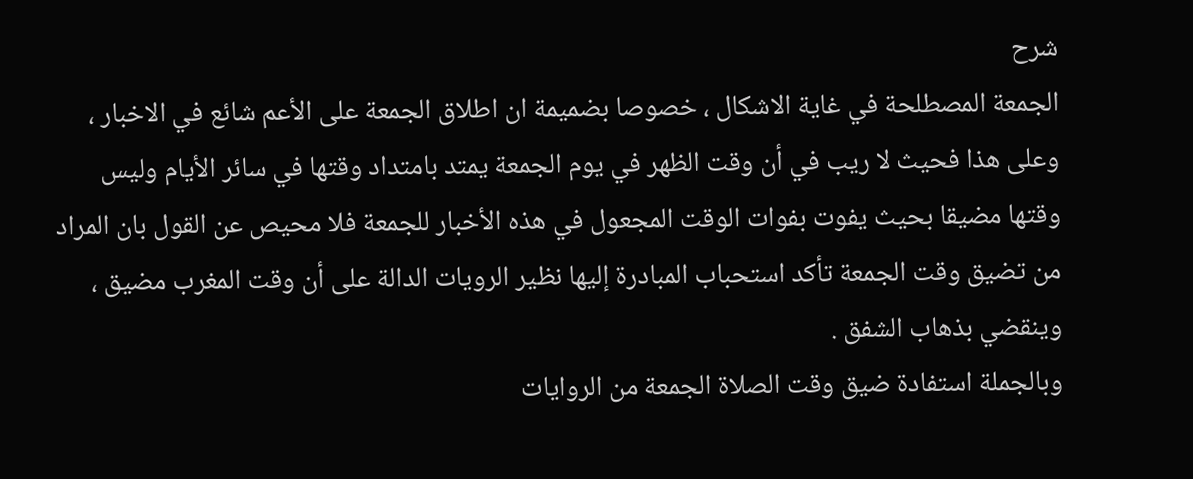شرح
الجمعة المصطلحة في غاية الاشكال ، خصوصا بضميمة ان اطلاق الجمعة على الأعم شائع في الاخبار ، وعلى هذا فحيث لا ريب في أن وقت الظهر في يوم الجمعة يمتد بامتداد وقتها في سائر الأيام وليس وقتها مضيقا بحيث يفوت بفوات الوقت المجعول في هذه الأخبار للجمعة فلا محيص عن القول بان المراد من تضيق وقت الجمعة تأكد استحباب المبادرة إليها نظير الرويات الدالة على أن وقت المغرب مضيق ، وينقضي بذهاب الشفق .
وبالجملة استفادة ضيق وقت الصلاة الجمعة من الروايات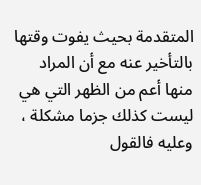المتقدمة بحيث يفوت وقتها بالتأخير عنه مع أن المراد منها أعم من الظهر التي هي ليست كذلك جزما مشكلة ، وعليه فالقول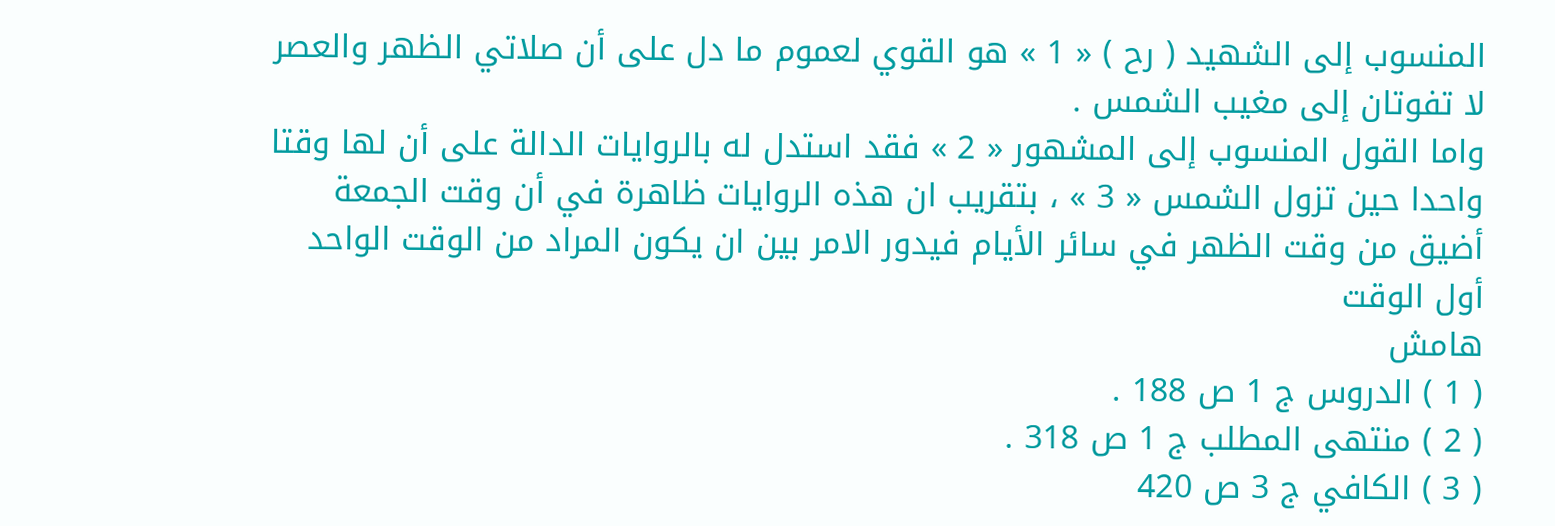المنسوب إلى الشهيد ( رح ) « 1 » هو القوي لعموم ما دل على أن صلاتي الظهر والعصر لا تفوتان إلى مغيب الشمس .
واما القول المنسوب إلى المشهور « 2 » فقد استدل له بالروايات الدالة على أن لها وقتا واحدا حين تزول الشمس « 3 » ، بتقريب ان هذه الروايات ظاهرة في أن وقت الجمعة أضيق من وقت الظهر في سائر الأيام فيدور الامر بين ان يكون المراد من الوقت الواحد أول الوقت
هامش
( 1 ) الدروس ج 1 ص 188 .
( 2 ) منتهى المطلب ج 1 ص 318 .
( 3 ) الكافي ج 3 ص 420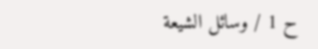ح 1 / وسائل الشيعة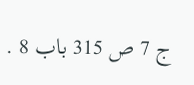ج 7 ص 315 باب 8 .